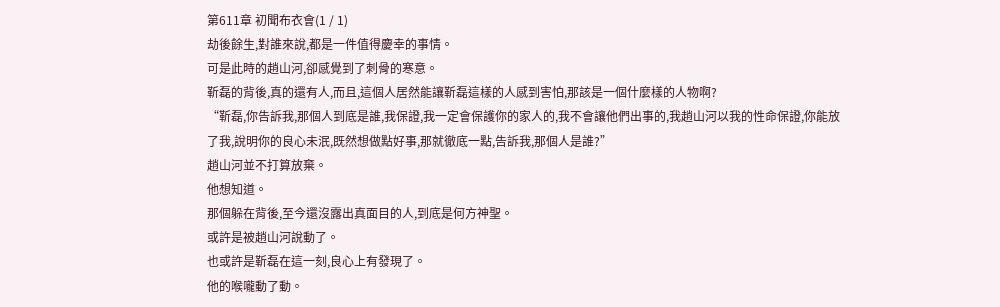第611章 初聞布衣會(1 / 1)
劫後餘生,對誰來說,都是一件值得慶幸的事情。
可是此時的趙山河,卻感覺到了刺骨的寒意。
靳磊的背後,真的還有人,而且,這個人居然能讓靳磊這樣的人感到害怕,那該是一個什麼樣的人物啊?
“靳磊,你告訴我,那個人到底是誰,我保證,我一定會保護你的家人的,我不會讓他們出事的,我趙山河以我的性命保證,你能放了我,說明你的良心未泯,既然想做點好事,那就徹底一點,告訴我,那個人是誰?”
趙山河並不打算放棄。
他想知道。
那個躲在背後,至今還沒露出真面目的人,到底是何方神聖。
或許是被趙山河說動了。
也或許是靳磊在這一刻,良心上有發現了。
他的喉嚨動了動。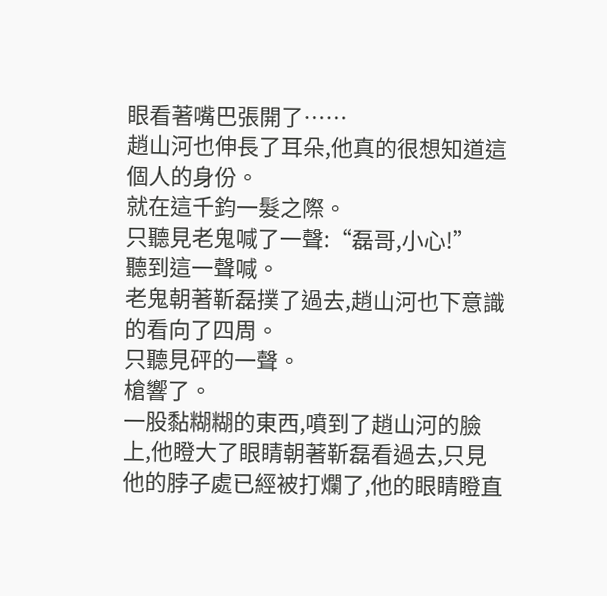眼看著嘴巴張開了……
趙山河也伸長了耳朵,他真的很想知道這個人的身份。
就在這千鈞一髮之際。
只聽見老鬼喊了一聲:“磊哥,小心!”
聽到這一聲喊。
老鬼朝著靳磊撲了過去,趙山河也下意識的看向了四周。
只聽見砰的一聲。
槍響了。
一股黏糊糊的東西,噴到了趙山河的臉上,他瞪大了眼睛朝著靳磊看過去,只見他的脖子處已經被打爛了,他的眼睛瞪直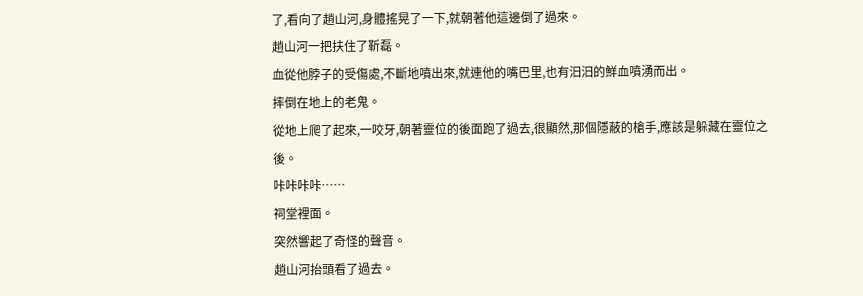了,看向了趙山河,身體搖晃了一下,就朝著他這邊倒了過來。
趙山河一把扶住了靳磊。
血從他脖子的受傷處,不斷地噴出來,就連他的嘴巴里,也有汩汩的鮮血噴湧而出。
摔倒在地上的老鬼。
從地上爬了起來,一咬牙,朝著靈位的後面跑了過去,很顯然,那個隱蔽的槍手,應該是躲藏在靈位之後。
咔咔咔咔……
祠堂裡面。
突然響起了奇怪的聲音。
趙山河抬頭看了過去。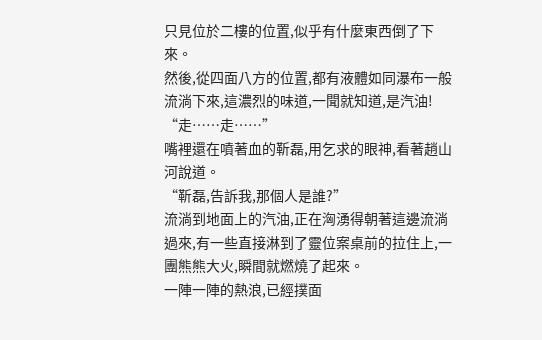只見位於二樓的位置,似乎有什麼東西倒了下來。
然後,從四面八方的位置,都有液體如同瀑布一般流淌下來,這濃烈的味道,一聞就知道,是汽油!
“走……走……”
嘴裡還在噴著血的靳磊,用乞求的眼神,看著趙山河說道。
“靳磊,告訴我,那個人是誰?”
流淌到地面上的汽油,正在洶湧得朝著這邊流淌過來,有一些直接淋到了靈位案桌前的拉住上,一團熊熊大火,瞬間就燃燒了起來。
一陣一陣的熱浪,已經撲面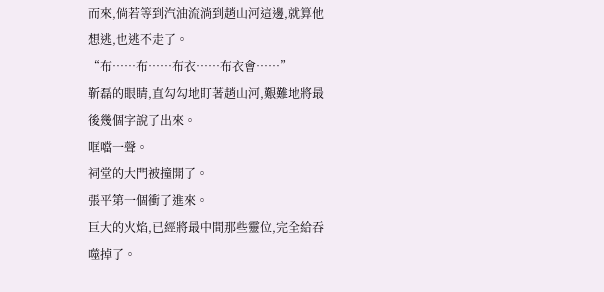而來,倘若等到汽油流淌到趙山河這邊,就算他想逃,也逃不走了。
“布……布……布衣……布衣會……”
靳磊的眼睛,直勾勾地盯著趙山河,艱難地將最後幾個字說了出來。
哐噹一聲。
祠堂的大門被撞開了。
張平第一個衝了進來。
巨大的火焰,已經將最中間那些靈位,完全給吞噬掉了。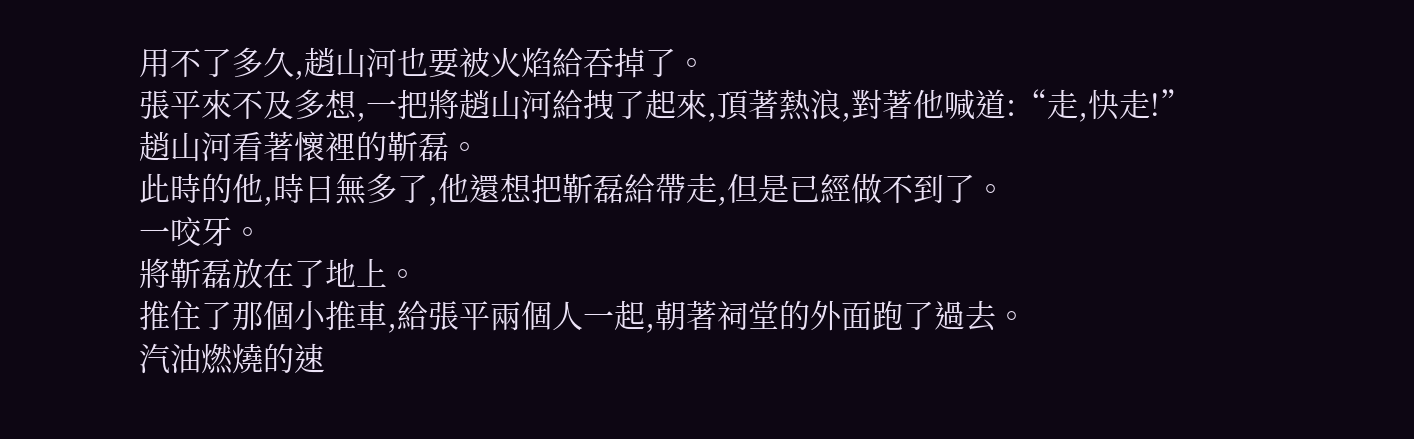用不了多久,趙山河也要被火焰給吞掉了。
張平來不及多想,一把將趙山河給拽了起來,頂著熱浪,對著他喊道:“走,快走!”
趙山河看著懷裡的靳磊。
此時的他,時日無多了,他還想把靳磊給帶走,但是已經做不到了。
一咬牙。
將靳磊放在了地上。
推住了那個小推車,給張平兩個人一起,朝著祠堂的外面跑了過去。
汽油燃燒的速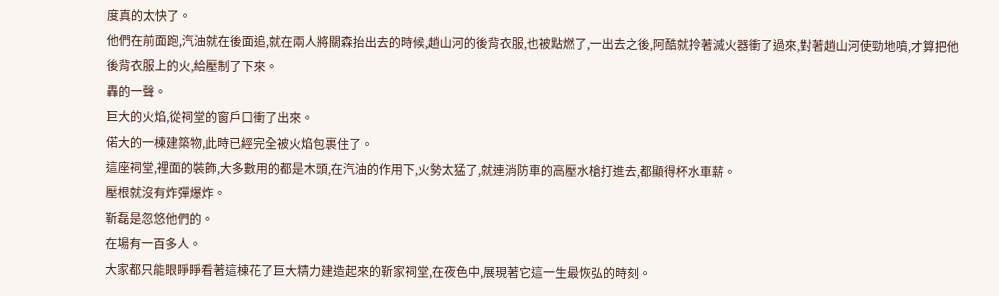度真的太快了。
他們在前面跑,汽油就在後面追,就在兩人將關森抬出去的時候,趙山河的後背衣服,也被點燃了,一出去之後,阿酷就拎著滅火器衝了過來,對著趙山河使勁地噴,才算把他後背衣服上的火,給壓制了下來。
轟的一聲。
巨大的火焰,從祠堂的窗戶口衝了出來。
偌大的一棟建築物,此時已經完全被火焰包裹住了。
這座祠堂,裡面的裝飾,大多數用的都是木頭,在汽油的作用下,火勢太猛了,就連消防車的高壓水槍打進去,都顯得杯水車薪。
壓根就沒有炸彈爆炸。
靳磊是忽悠他們的。
在場有一百多人。
大家都只能眼睜睜看著這棟花了巨大精力建造起來的靳家祠堂,在夜色中,展現著它這一生最恢弘的時刻。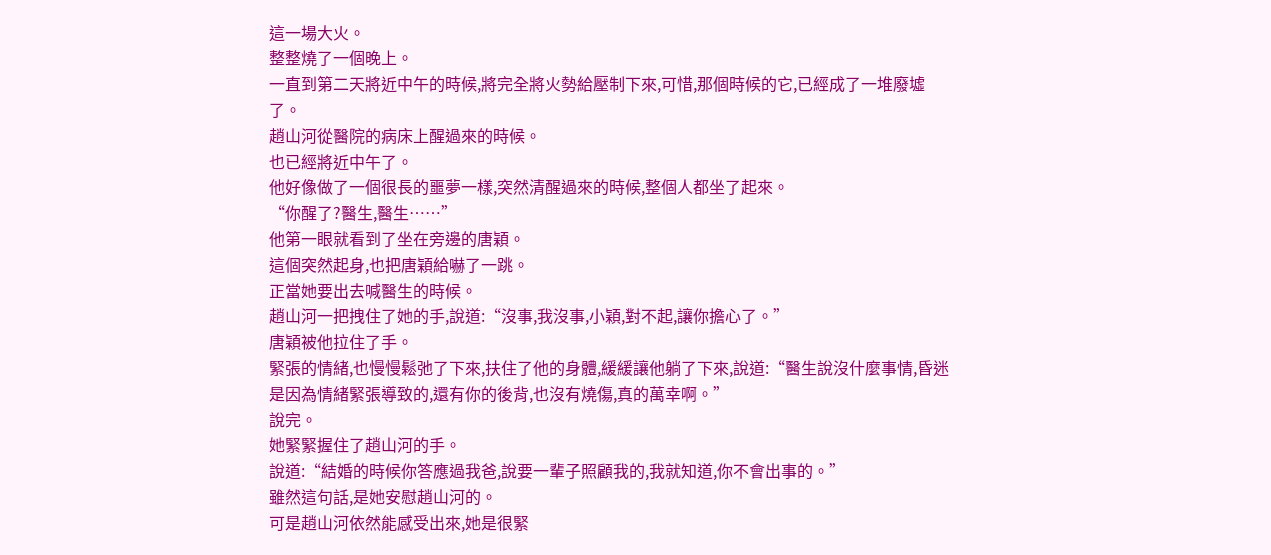這一場大火。
整整燒了一個晚上。
一直到第二天將近中午的時候,將完全將火勢給壓制下來,可惜,那個時候的它,已經成了一堆廢墟了。
趙山河從醫院的病床上醒過來的時候。
也已經將近中午了。
他好像做了一個很長的噩夢一樣,突然清醒過來的時候,整個人都坐了起來。
“你醒了?醫生,醫生……”
他第一眼就看到了坐在旁邊的唐穎。
這個突然起身,也把唐穎給嚇了一跳。
正當她要出去喊醫生的時候。
趙山河一把拽住了她的手,說道:“沒事,我沒事,小穎,對不起,讓你擔心了。”
唐穎被他拉住了手。
緊張的情緒,也慢慢鬆弛了下來,扶住了他的身體,緩緩讓他躺了下來,說道:“醫生說沒什麼事情,昏迷是因為情緒緊張導致的,還有你的後背,也沒有燒傷,真的萬幸啊。”
說完。
她緊緊握住了趙山河的手。
說道:“結婚的時候你答應過我爸,說要一輩子照顧我的,我就知道,你不會出事的。”
雖然這句話,是她安慰趙山河的。
可是趙山河依然能感受出來,她是很緊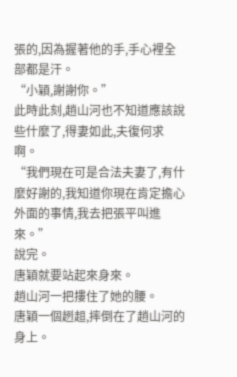張的,因為握著他的手,手心裡全部都是汗。
“小穎,謝謝你。”
此時此刻,趙山河也不知道應該說些什麼了,得妻如此,夫復何求啊。
“我們現在可是合法夫妻了,有什麼好謝的,我知道你現在肯定擔心外面的事情,我去把張平叫進來。”
說完。
唐穎就要站起來身來。
趙山河一把摟住了她的腰。
唐穎一個趔趄,摔倒在了趙山河的身上。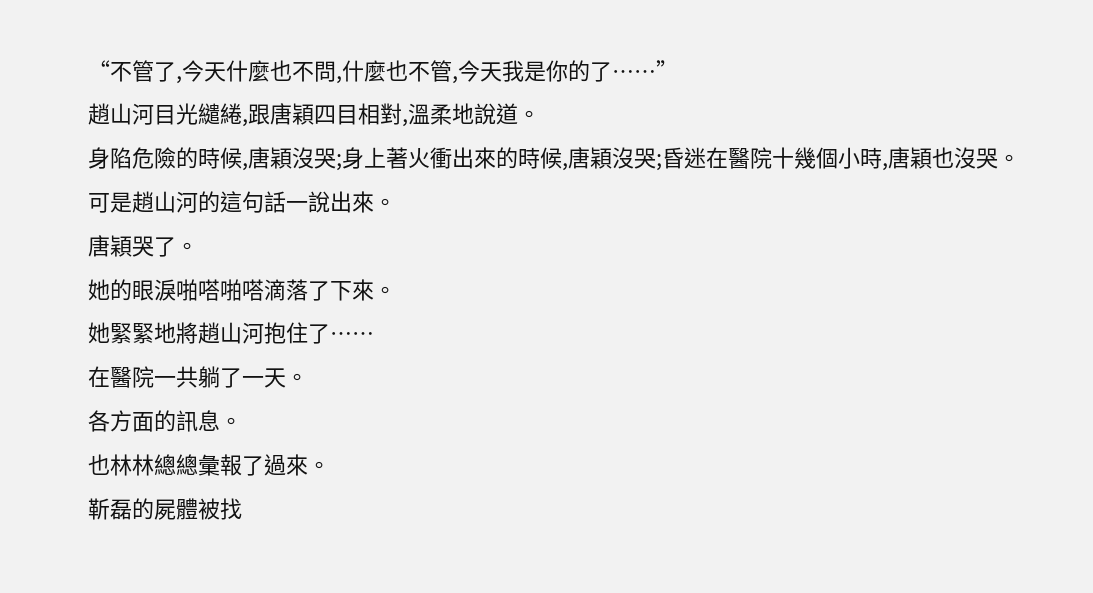“不管了,今天什麼也不問,什麼也不管,今天我是你的了……”
趙山河目光繾綣,跟唐穎四目相對,溫柔地說道。
身陷危險的時候,唐穎沒哭;身上著火衝出來的時候,唐穎沒哭;昏迷在醫院十幾個小時,唐穎也沒哭。
可是趙山河的這句話一說出來。
唐穎哭了。
她的眼淚啪嗒啪嗒滴落了下來。
她緊緊地將趙山河抱住了……
在醫院一共躺了一天。
各方面的訊息。
也林林總總彙報了過來。
靳磊的屍體被找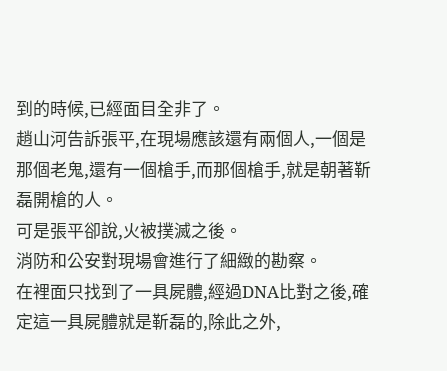到的時候,已經面目全非了。
趙山河告訴張平,在現場應該還有兩個人,一個是那個老鬼,還有一個槍手,而那個槍手,就是朝著靳磊開槍的人。
可是張平卻說,火被撲滅之後。
消防和公安對現場會進行了細緻的勘察。
在裡面只找到了一具屍體,經過DNA比對之後,確定這一具屍體就是靳磊的,除此之外,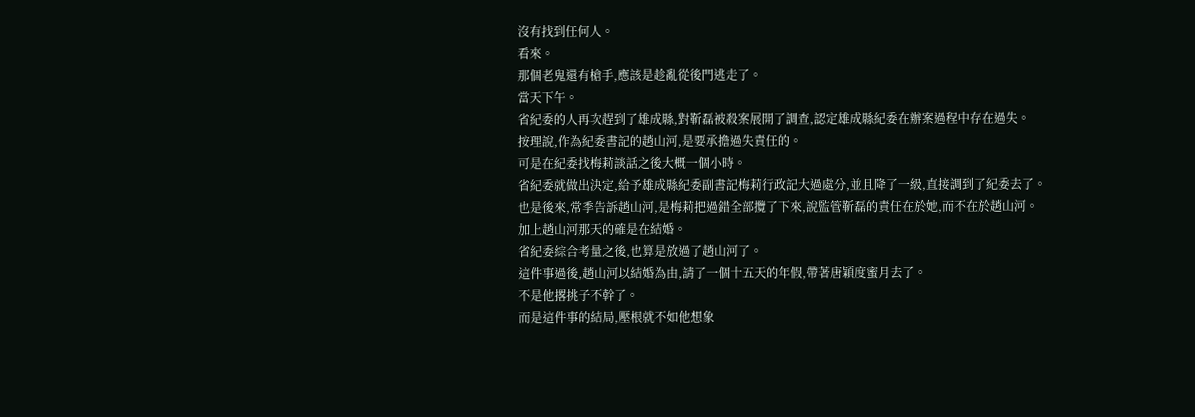沒有找到任何人。
看來。
那個老鬼還有槍手,應該是趁亂從後門逃走了。
當天下午。
省紀委的人再次趕到了雄成縣,對靳磊被殺案展開了調查,認定雄成縣紀委在辦案過程中存在過失。
按理說,作為紀委書記的趙山河,是要承擔過失責任的。
可是在紀委找梅莉談話之後大概一個小時。
省紀委就做出決定,給予雄成縣紀委副書記梅莉行政記大過處分,並且降了一級,直接調到了紀委去了。
也是後來,常季告訴趙山河,是梅莉把過錯全部攬了下來,說監管靳磊的責任在於她,而不在於趙山河。
加上趙山河那天的確是在結婚。
省紀委綜合考量之後,也算是放過了趙山河了。
這件事過後,趙山河以結婚為由,請了一個十五天的年假,帶著唐穎度蜜月去了。
不是他撂挑子不幹了。
而是這件事的結局,壓根就不如他想象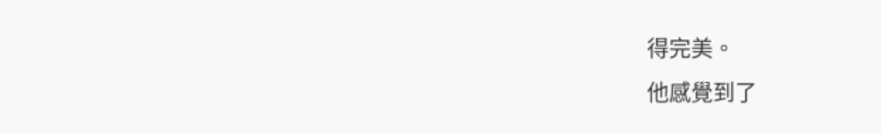得完美。
他感覺到了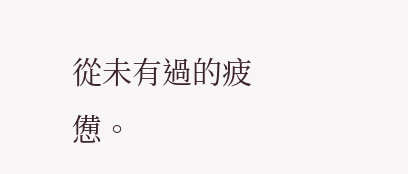從未有過的疲憊。